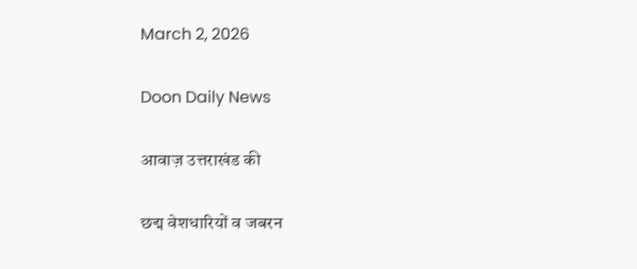March 2, 2026

Doon Daily News

आवाज़ उत्तराखंड की

छद्म वेशधारियों व जबरन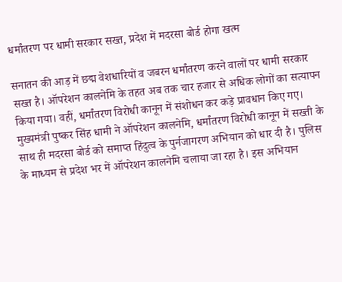धर्मांतरण पर धामी सरकार सख्त, प्रदेश में मदरसा बोर्ड होगा खत्म

सनातन की आड़ में छद्म वेशधारियों व जबरन धर्मांतरण करने वालों पर धामी सरकार सख्त है। ऑपरेशन कालनेमि के तहत अब तक चार हजार से अधिक लोगों का सत्यापन किया गया। वहीं, धर्मांतरण विरोधी कानून में संशोधन कर कड़े प्रावधान किए गए। मुख्यमंत्री पुष्कर सिंह धामी ने ऑपरेशन कालनेमि, धर्मांतरण विरोधी कानून में सख्ती के साथ ही मदरसा बोर्ड को समाप्त हिंदुत्व के पुर्नजागरण अभियान को धार दी है। पुलिस के माध्यम से प्रदेश भर में ऑपरेशन कालनेमि चलाया जा रहा है। इस अभियान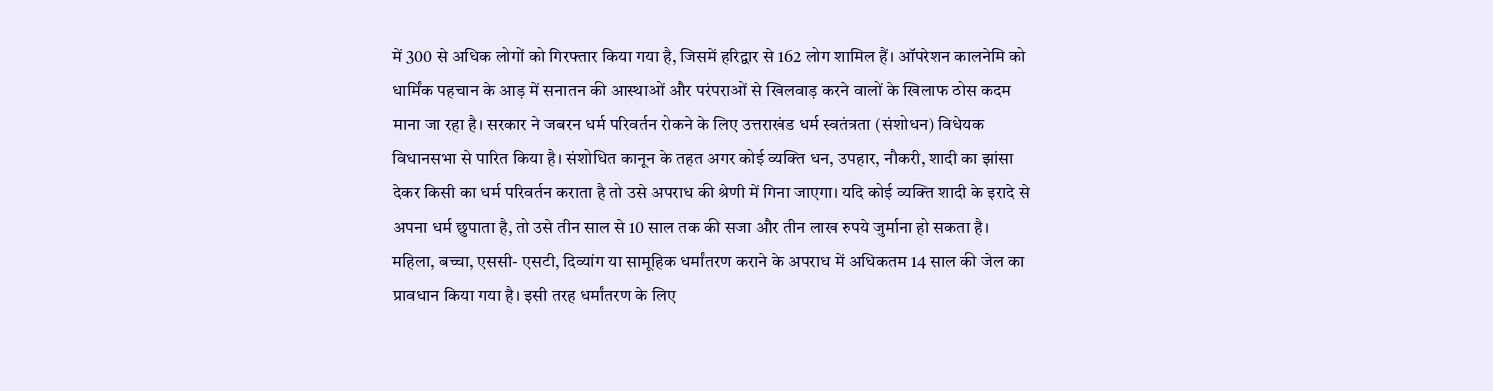में 300 से अधिक लोगों को गिरफ्तार किया गया है, जिसमें हरिद्वार से 162 लोग शामिल हैं। ऑपरेशन कालनेमि को धार्मिंक पहचान के आड़ में सनातन की आस्थाओं और परंपराओं से खिलवाड़ करने वालों के खिलाफ ठोस कदम माना जा रहा है। सरकार ने जबरन धर्म परिवर्तन रोकने के लिए उत्तराखंड धर्म स्वतंत्रता (संशोधन) विधेयक विधानसभा से पारित किया है। संशोधित कानून के तहत अगर कोई व्यक्ति धन, उपहार, नौकरी, शादी का झांसा देकर किसी का धर्म परिवर्तन कराता है तो उसे अपराध की श्रेणी में गिना जाएगा। यदि कोई व्यक्ति शादी के इरादे से अपना धर्म छुपाता है, तो उसे तीन साल से 10 साल तक की सजा और तीन लाख रुपये जुर्माना हो सकता है। महिला, बच्चा, एससी- एसटी, दिव्यांग या सामूहिक धर्मांतरण कराने के अपराध में अधिकतम 14 साल की जेल का प्रावधान किया गया है। इसी तरह धर्मांतरण के लिए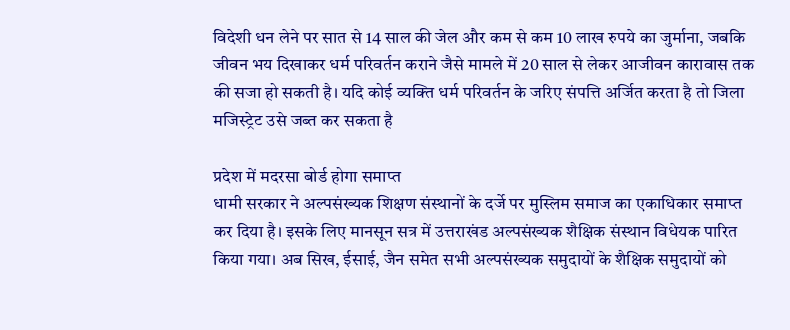विदेशी धन लेने पर सात से 14 साल की जेल और कम से कम 10 लाख रुपये का जुर्माना, जबकि जीवन भय दिखाकर धर्म परिवर्तन कराने जैसे मामले में 20 साल से लेकर आजीवन कारावास तक की सजा हो सकती है। यदि कोई व्यक्ति धर्म परिवर्तन के जरिए संपत्ति अर्जित करता है तो जिला मजिस्ट्रेट उसे जब्त कर सकता है

प्रदेश में मदरसा बोर्ड होगा समाप्त
धामी सरकार ने अल्पसंख्यक शिक्षण संस्थानों के दर्जे पर मुस्लिम समाज का एकाधिकार समाप्त कर दिया है। इसके लिए मानसून सत्र में उत्तराखंड अल्पसंख्यक शैक्षिक संस्थान विधेयक पारित किया गया। अब सिख, ईसाई, जैन समेत सभी अल्पसंख्यक समुदायों के शैक्षिक समुदायों को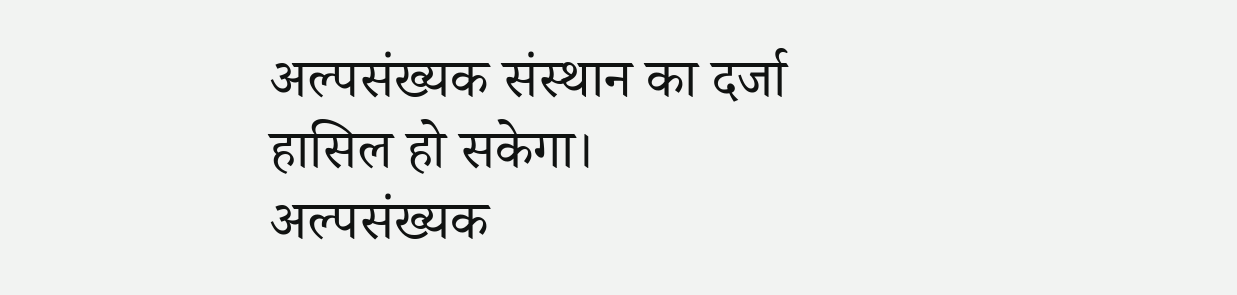अल्पसंख्यक संस्थान का दर्जा हासिल हो सकेगा। अल्पसंख्यक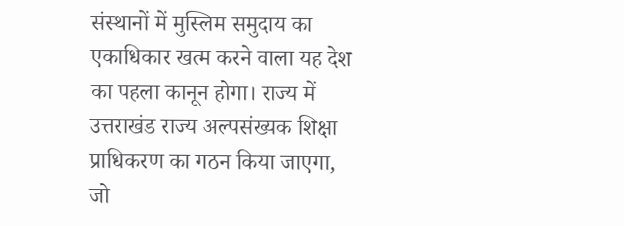संस्थानों में मुस्लिम समुदाय का एकाधिकार खत्म करने वाला यह देश का पहला कानून होगा। राज्य में उत्तराखंड राज्य अल्पसंख्यक शिक्षा प्राधिकरण का गठन किया जाएगा, जो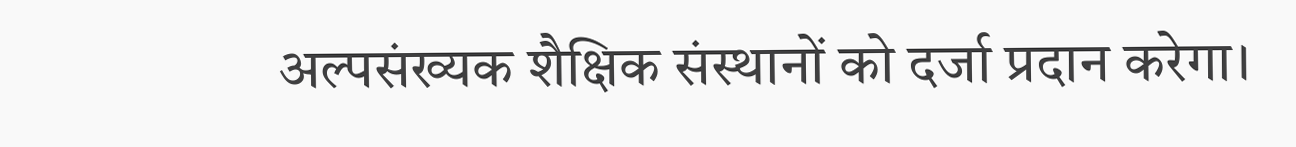अल्पसंख्यक शैक्षिक संस्थानों को दर्जा प्रदान करेगा।